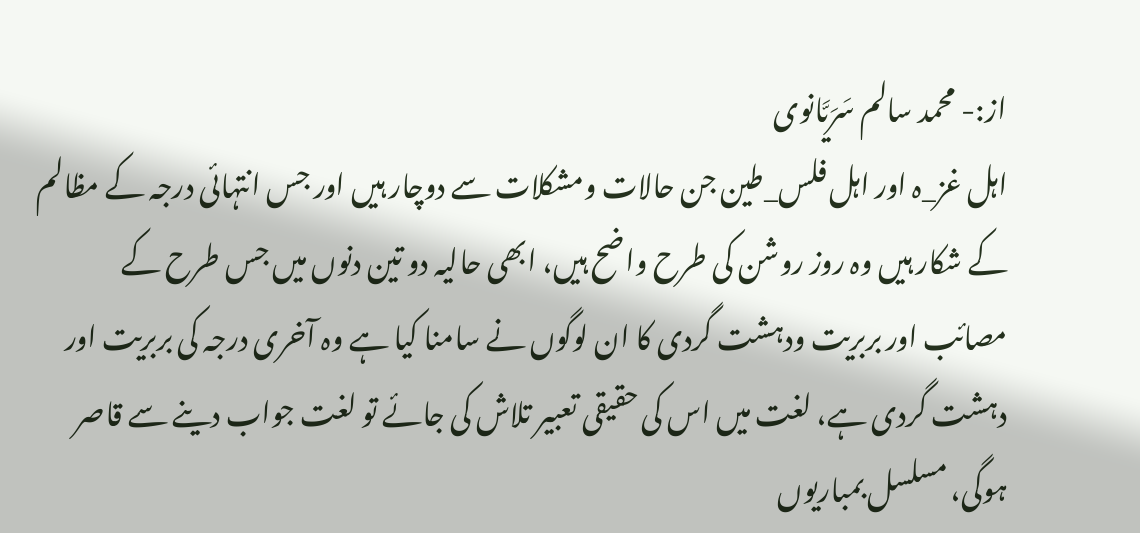از:- محمد سالم سَرَیَّانوی
اہل غز_ہ اور اہل فلس_طین جن حالات ومشکلات سے دوچار ہیں اور جس انتہائی درجہ کے مظالم کے شکار ہیں وہ روز روشن کی طرح واضح ہیں، ابھی حالیہ دو تین دنوں میں جس طرح کے مصائب اور بربریت ودہشت گردی کا ان لوگوں نے سامنا کیا ہے وہ آخری درجہ کی بربریت اور دہشت گردی ہے، لغت میں اس کی حقیقی تعبیر تلاش کی جائے تو لغت جواب دینے سے قاصر ہوگی، مسلسل بمباریوں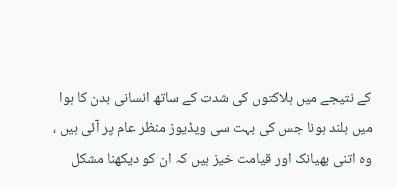کے نتیجے میں ہلاکتوں کی شدت کے ساتھ انسانی بدن کا ہوا میں بلند ہونا جس کی بہت سی ویڈیوز منظر عام پر آئی ہیں ، وہ اتنی بھیانک اور قیامت خیز ہیں کہ ان کو دیکھنا مشکل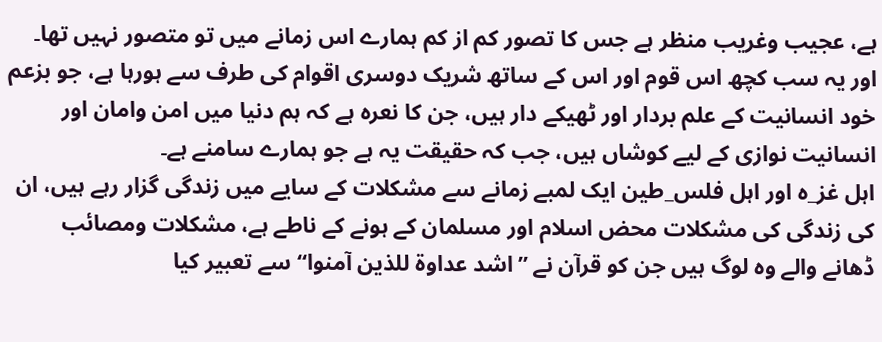ہے، عجیب وغریب منظر ہے جس کا تصور کم از کم ہمارے اس زمانے میں تو متصور نہیں تھا۔
اور یہ سب کچھ اس قوم اور اس کے ساتھ شریک دوسری اقوام کی طرف سے ہورہا ہے، جو بزعم خود انسانیت کے علم بردار اور ٹھیکے دار ہیں، جن کا نعرہ ہے کہ ہم دنیا میں امن وامان اور انسانیت نوازی کے لیے کوشاں ہیں، جب کہ حقیقت یہ ہے جو ہمارے سامنے ہے۔
اہل غز_ہ اور اہل فلس_طین ایک لمبے زمانے سے مشکلات کے سایے میں زندگی گزار رہے ہیں، ان کی زندگی کی مشکلات محض اسلام اور مسلمان کے ہونے کے ناطے ہے، مشکلات ومصائب ڈھانے والے وہ لوگ ہیں جن کو قرآن نے ’’اشد عداوۃ للذین آمنوا‘‘ سے تعبیر کیا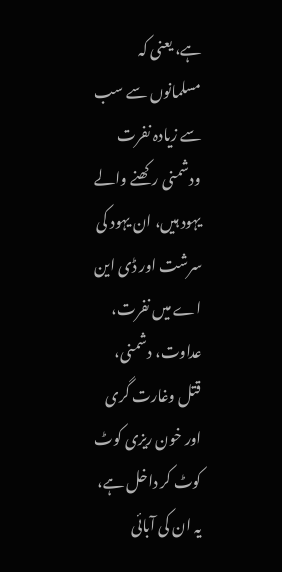ہے، یعنی کہ مسلمانوں سے سب سے زیادہ نفرت ودشمنی رکھنے والے یہود ہیں، ان یہود کی سرشت اور ڈی این اے میں نفرت، عداوت، دشمنی، قتل وغارت گری اور خون ریزی کوٹ کوٹ کر داخل ہے، یہ ان کی آبائی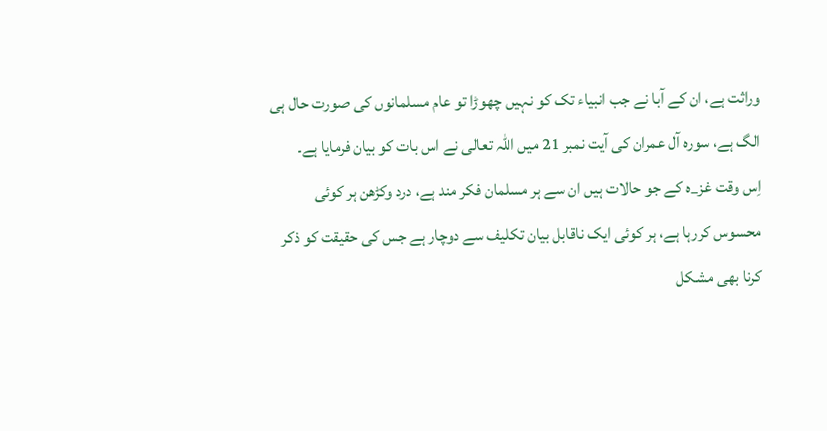وراثت ہے، ان کے آبا نے جب انبیاء تک کو نہیں چھوڑا تو عام مسلمانوں کی صورت حال ہی الگ ہے، سورہ آل عمران کی آیت نمبر 21 میں اللہ تعالی نے اس بات کو بیان فرمایا ہے۔
اِس وقت غز_ہ کے جو حالات ہیں ان سے ہر مسلمان فکر مند ہے، درد وکڑھن ہر کوئی محسوس کررہا ہے، ہر کوئی ایک ناقابل بیان تکلیف سے دوچار ہے جس کی حقیقت کو ذکر کرنا بھی مشکل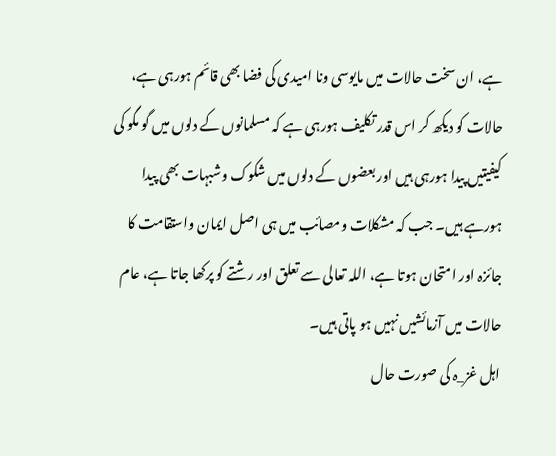ہے، ان سخت حالات میں مایوسی ونا امیدی کی فضا بھی قائم ہورہی ہے، حالات کو دیکھ کر اس قدر تکلیف ہورہی ہے کہ مسلمانوں کے دلوں میں گو مگو کی کیفیتیں پیدا ہورہی ہیں اور بعضوں کے دلوں میں شکوک وشبہات بھی پیدا ہورہے ہیں۔ جب کہ مشکلات ومصائب میں ہی اصل ایمان واستقامت کا جائزہ اور امتحان ہوتا ہے، اللہ تعالی سے تعلق اور رشتے کو پرکھا جاتا ہے، عام حالات میں آزمائشیں نہیں ہو پاتی ہیں۔
اہل غز_ہ کی صورت حال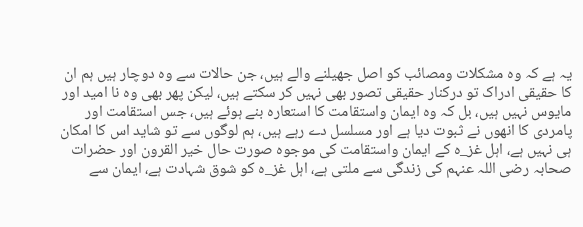یہ ہے کہ وہ مشکلات ومصائب کو اصل جھیلنے والے ہیں، جن حالات سے وہ دوچار ہیں ہم ان کا حقیقی ادراک تو درکنار حقیقی تصور بھی نہیں کر سکتے ہیں، لیکن پھر بھی وہ نا امید اور مایوس نہیں ہیں، بل کہ وہ ایمان واستقامت کا استعارہ بنے ہوئے ہیں، جس استقامت اور پامردی کا انھوں نے ثبوت دیا ہے اور مسلسل دے رہے ہیں، ہم لوگوں سے تو شاید اس کا امکان ہی نہیں ہے، اہل غز_ہ کے ایمان واستقامت کی موجوہ صورت حال خیر القرون اور حضرات صحابہ رضی اللہ عنہم کی زندگی سے ملتی ہے، اہل غز_ہ کو شوق شہادت ہے، ایمان سے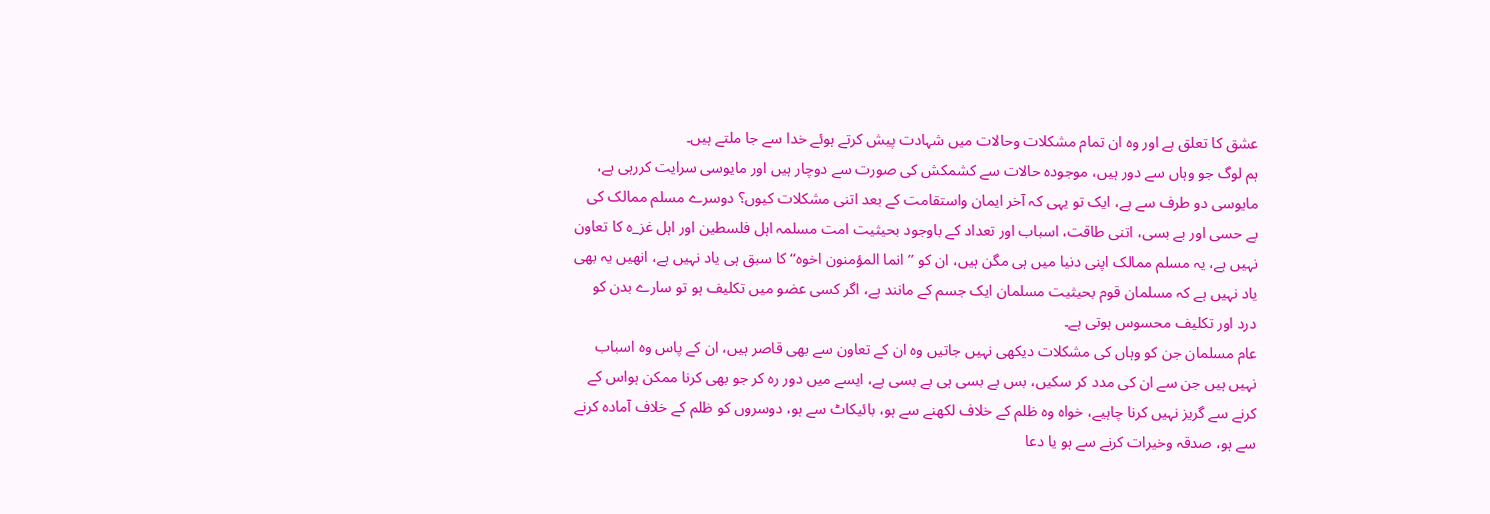عشق کا تعلق ہے اور وہ ان تمام مشکلات وحالات میں شہادت پیش کرتے ہوئے خدا سے جا ملتے ہیں۔
ہم لوگ جو وہاں سے دور ہیں، موجودہ حالات سے کشمکش کی صورت سے دوچار ہیں اور مایوسی سرایت کررہی ہے، مایوسی دو طرف سے ہے، ایک تو یہی کہ آخر ایمان واستقامت کے بعد اتنی مشکلات کیوں؟ دوسرے مسلم ممالک کی بے حسی اور بے بسی، اتنی طاقت، اسباب اور تعداد کے باوجود بحیثیت امت مسلمہ اہل فلسطین اور اہل غز_ہ کا تعاون نہیں ہے، یہ مسلم ممالک اپنی دنیا میں ہی مگن ہیں، ان کو ’’انما المؤمنون اخوہ‘‘ کا سبق ہی یاد نہیں ہے، انھیں یہ بھی یاد نہیں ہے کہ مسلمان قوم بحیثیت مسلمان ایک جسم کے مانند ہے، اگر کسی عضو میں تکلیف ہو تو سارے بدن کو درد اور تکلیف محسوس ہوتی ہے۔
عام مسلمان جن کو وہاں کی مشکلات دیکھی نہیں جاتیں وہ ان کے تعاون سے بھی قاصر ہیں، ان کے پاس وہ اسباب نہیں ہیں جن سے ان کی مدد کر سکیں، بس بے بسی ہی بے بسی ہے، ایسے میں دور رہ کر جو بھی کرنا ممکن ہواس کے کرنے سے گریز نہیں کرنا چاہیے، خواہ وہ ظلم کے خلاف لکھنے سے ہو، بائیکاٹ سے ہو، دوسروں کو ظلم کے خلاف آمادہ کرنے سے ہو، صدقہ وخیرات کرنے سے ہو یا دعا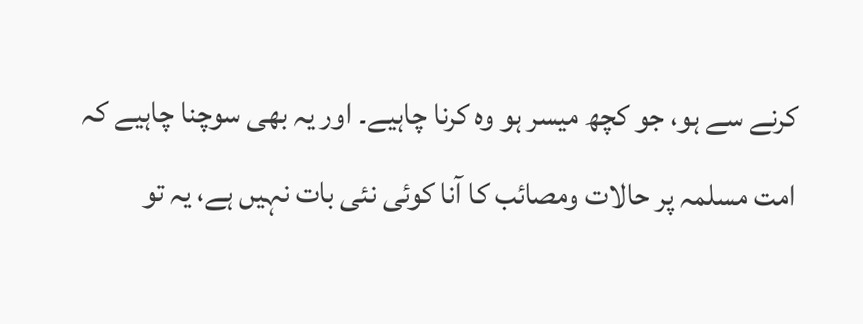کرنے سے ہو، جو کچھ میسر ہو وہ کرنا چاہیے۔ اور یہ بھی سوچنا چاہیے کہ امت مسلمہ پر حالات ومصائب کا آنا کوئی نئی بات نہیں ہے، یہ تو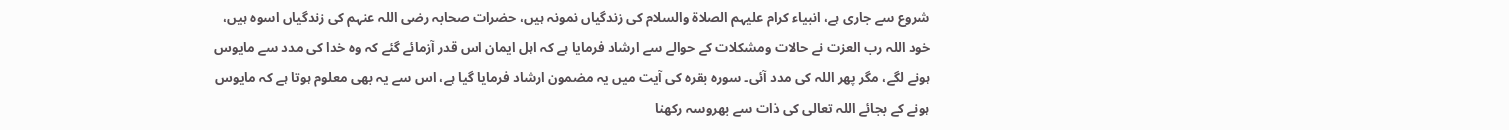شروع سے جاری ہے، انبیاء کرام علیہم الصلاۃ والسلام کی زندگیاں نمونہ ہیں، حضرات صحابہ رضی اللہ عنہم کی زندگیاں اسوہ ہیں، خود اللہ رب العزت نے حالات ومشکلات کے حوالے سے ارشاد فرمایا ہے کہ اہل ایمان اس قدر آزمائے گئے کہ وہ خدا کی مدد سے مایوس ہونے لگے، مگر پھر اللہ کی مدد آئی۔ سورہ بقرہ کی آیت میں یہ مضمون ارشاد فرمایا گیا ہے، اس سے یہ بھی معلوم ہوتا ہے کہ مایوس ہونے کے بجائے اللہ تعالی کی ذات سے بھروسہ رکھنا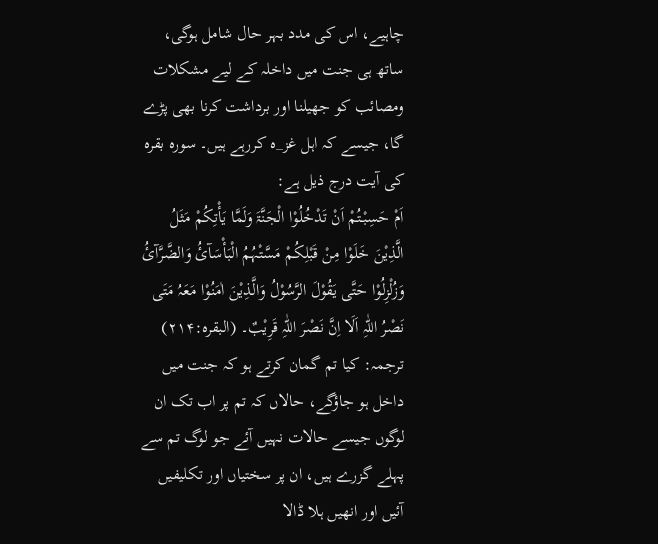چاہیے، اس کی مدد بہر حال شامل ہوگی، ساتھ ہی جنت میں داخلہ کے لیے مشکلات ومصائب کو جھیلنا اور برداشت کرنا بھی پڑے گا، جیسے کہ اہل غز_ہ کررہے ہیں۔ سورہ بقرہ کی آیت درج ذیل ہے:
اَمْ حَسِبْتُمْ اَنْ تَدْخُلُوْا الْجَنَّۃَ وَلَمَّا یَأْتِکُمْ مَثَلُ الَّذِیْنَ خَلَوْا مِنْ قَبْلِکُمْ مَسَّتْہُمُ الْبَأْسَآئُ وَالضَّرَّآئُ وَزُلْزِلُوْا حَتَّی یَقُوْلَ الرَّسُوْلُ وَالَّذِیْنَ اٰمَنُوْا مَعَہُ مَتَی نَصْرُ اللّٰہِ اَلَا اِنَّ نَصْرَ اللّٰہِ قَرِیْبٌ۔ (البقرہ:۲۱۴)
ترجمہ: کیا تم گمان کرتے ہو کہ جنت میں داخل ہو جاؤگے، حالاں کہ تم پر اب تک ان لوگوں جیسے حالات نہیں آئے جو لوگ تم سے پہلے گزرے ہیں، ان پر سختیاں اور تکلیفیں آئیں اور انھیں ہلا ڈالا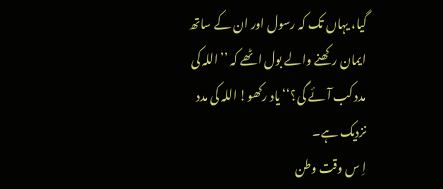گیا، یہاں تک کہ رسول اور ان کے ساتھ ایمان رکھنے والے بول اٹھے کہ ’’اللہ کی مدد کب آئے گی؟‘‘ یاد رکھو! اللہ کی مدد نزدیک ہے۔
اِ س وقت وطن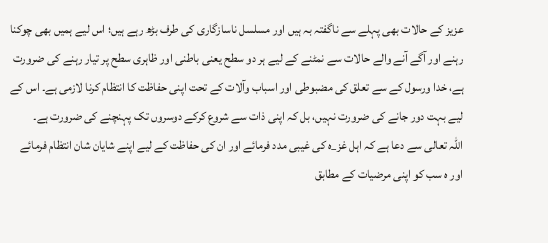عزیز کے حالات بھی پہلے سے ناگفتہ بہ ہیں اور مسلسل ناسازگاری کی طرف بڑھ رہے ہیں؛ اس لیے ہمیں بھی چوکنا رہنے اور آگے آنے والے حالات سے نمٹنے کے لیے ہر دو سطح یعنی باطنی اور ظاہری سطح پر تیار رہنے کی ضرورت ہے، خدا ورسول کے سے تعلق کی مضبوطی اور اسباب وآلات کے تحت اپنی حفاظت کا انتظام کرنا لازمی ہے۔ اس کے لیے بہت دور جانے کی ضرورت نہیں، بل کہ اپنی ذات سے شروع کرکے دوسروں تک پہنچنے کی ضرورت ہے۔
اللہ تعالی سے دعا ہے کہ اہل غز_ہ کی غیبی مدد فرمائے اور ان کی حفاظت کے لیے اپنے شایان شان انتظام فرمائے اور ہ سب کو اپنی مرضیات کے مطابق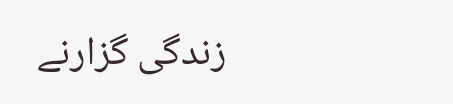زندگی گزارنے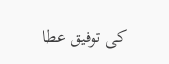کی توفیق عطا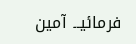فرمائیـ۔ آمین